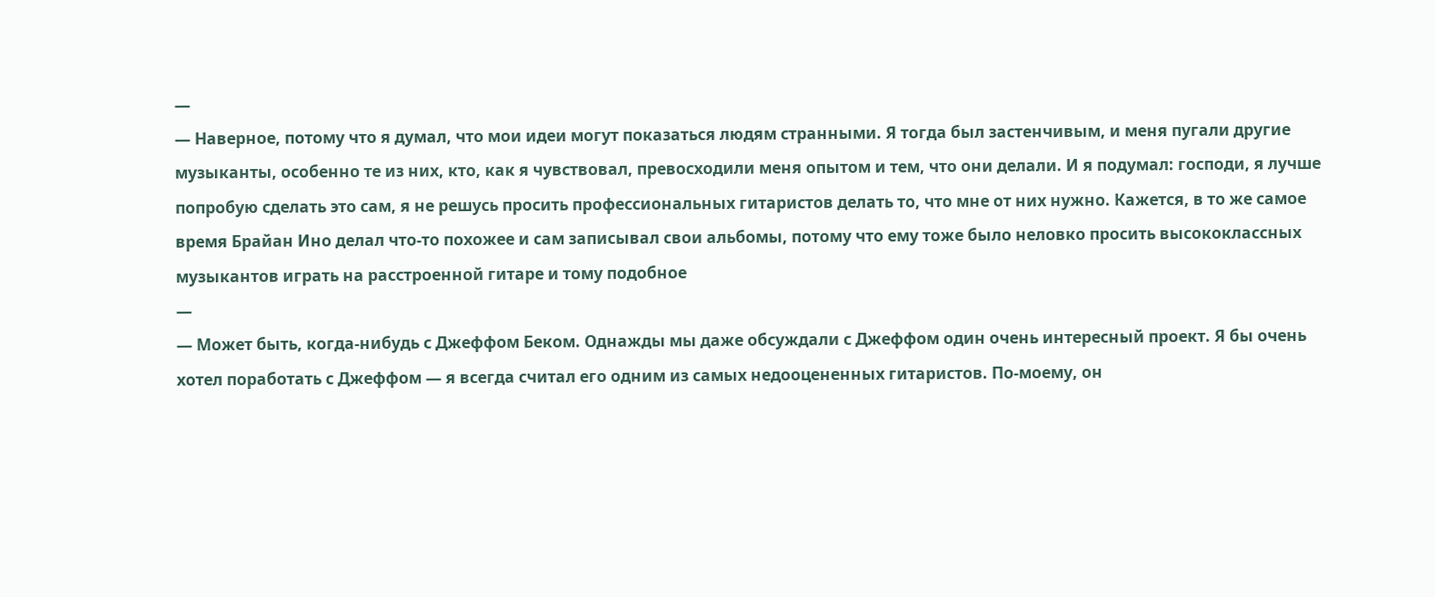—
— Наверное, потому что я думал, что мои идеи могут показаться людям странными. Я тогда был застенчивым, и меня пугали другие музыканты, особенно те из них, кто, как я чувствовал, превосходили меня опытом и тем, что они делали. И я подумал: господи, я лучше попробую сделать это сам, я не решусь просить профессиональных гитаристов делать то, что мне от них нужно. Кажется, в то же самое время Брайан Ино делал что-то похожее и сам записывал свои альбомы, потому что ему тоже было неловко просить высококлассных музыкантов играть на расстроенной гитаре и тому подобное
—
— Может быть, когда-нибудь с Джеффом Беком. Однажды мы даже обсуждали с Джеффом один очень интересный проект. Я бы очень хотел поработать с Джеффом — я всегда считал его одним из самых недооцененных гитаристов. По-моему, он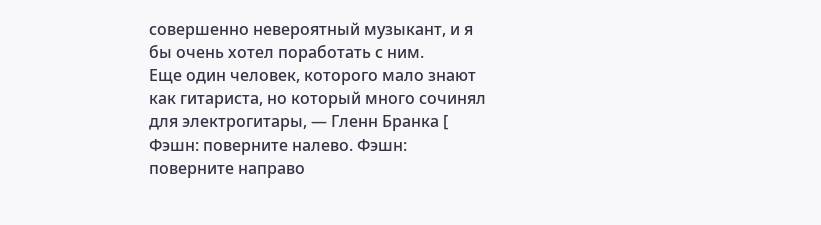совершенно невероятный музыкант, и я бы очень хотел поработать с ним.
Еще один человек, которого мало знают как гитариста, но который много сочинял для электрогитары, — Гленн Бранка [
Фэшн: поверните налево. Фэшн: поверните направо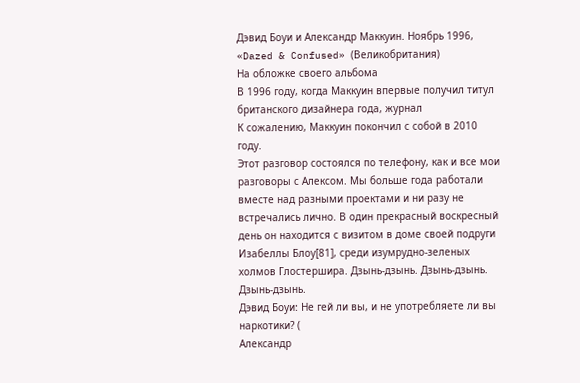Дэвид Боуи и Александр Маккуин. Ноябрь 1996, «Dazed & Confused» (Великобритания)
На обложке своего альбома
В 1996 году, когда Маккуин впервые получил титул британского дизайнера года, журнал
К сожалению, Маккуин покончил с собой в 2010 году.
Этот разговор состоялся по телефону, как и все мои разговоры с Алексом. Мы больше года работали вместе над разными проектами и ни разу не встречались лично. В один прекрасный воскресный день он находится с визитом в доме своей подруги Изабеллы Блоу[81], среди изумрудно-зеленых холмов Глостершира. Дзынь-дзынь. Дзынь-дзынь. Дзынь-дзынь.
Дэвид Боуи: Не гей ли вы, и не употребляете ли вы наркотики? (
Александр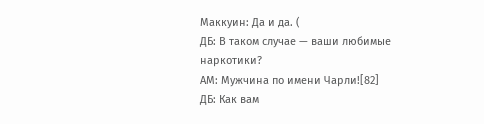Маккуин: Да и да. (
ДБ: В таком случае — ваши любимые наркотики?
АМ: Мужчина по имени Чарли![82]
ДБ: Как вам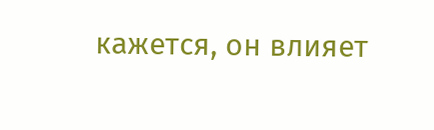кажется, он влияет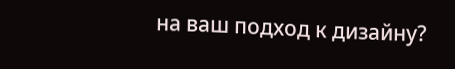на ваш подход к дизайну?